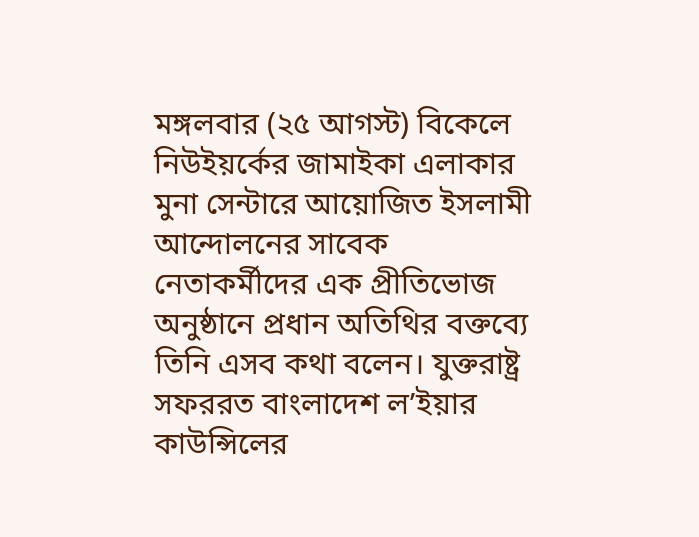মঙ্গলবার (২৫ আগস্ট) বিকেলে নিউইয়র্কের জামাইকা এলাকার মুনা সেন্টারে আয়োজিত ইসলামী আন্দোলনের সাবেক নেতাকর্মীদের এক প্রীতিভোজ অনুষ্ঠানে প্রধান অতিথির বক্তব্যে তিনি এসব কথা বলেন। যুক্তরাষ্ট্র সফররত বাংলাদেশ ল’ইয়ার কাউন্সিলের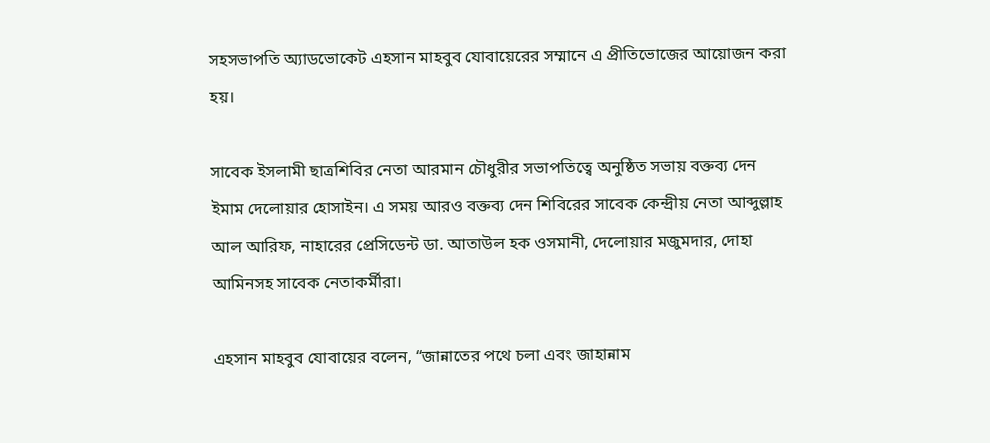সহসভাপতি অ্যাডভোকেট এহসান মাহবুব যোবায়েরের সম্মানে এ প্রীতিভোজের আয়োজন করা হয়।

সাবেক ইসলামী ছাত্রশিবির নেতা আরমান চৌধুরীর সভাপতিত্বে অনুষ্ঠিত সভায় বক্তব্য দেন ইমাম দেলোয়ার হোসাইন। এ সময় আরও বক্তব্য দেন শিবিরের সাবেক কেন্দ্রীয় নেতা আব্দুল্লাহ আল আরিফ, নাহারের প্রেসিডেন্ট ডা. আতাউল হক ওসমানী, দেলোয়ার মজুমদার, দোহা আমিনসহ সাবেক নেতাকর্মীরা।

এহসান মাহবুব যোবায়ের বলেন, “জান্নাতের পথে চলা এবং জাহান্নাম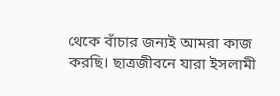থেকে বাঁচার জন্যই আমরা কাজ করছি। ছাত্রজীবনে যারা ইসলামী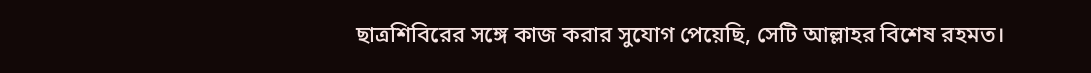ছাত্রশিবিরের সঙ্গে কাজ করার সুযোগ পেয়েছি, সেটি আল্লাহর বিশেষ রহমত।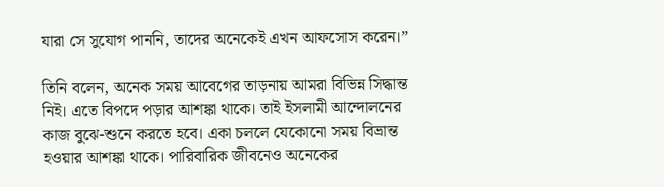যারা সে সুযোগ পাননি, তাদের অনেকেই এখন আফসোস করেন।”

তিনি বলেন, অনেক সময় আবেগের তাড়নায় আমরা বিভিন্ন সিদ্ধান্ত নিই। এতে বিপদে পড়ার আশঙ্কা থাকে। তাই ইসলামী আন্দোলনের কাজ বুঝে-শুনে করতে হবে। একা চললে যেকোনো সময় বিভ্রান্ত হওয়ার আশঙ্কা থাকে। পারিবারিক জীবনেও অনেকের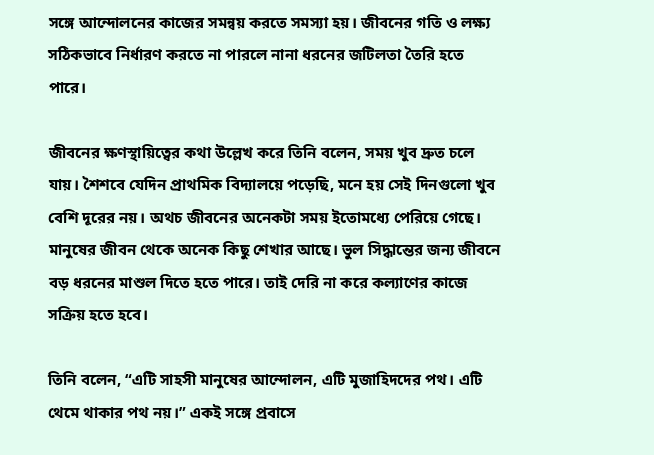সঙ্গে আন্দোলনের কাজের সমন্বয় করতে সমস্যা হয়। জীবনের গতি ও লক্ষ্য সঠিকভাবে নির্ধারণ করতে না পারলে নানা ধরনের জটিলতা তৈরি হতে পারে।

জীবনের ক্ষণস্থায়িত্বের কথা উল্লেখ করে তিনি বলেন, সময় খুব দ্রুত চলে যায়। শৈশবে যেদিন প্রাথমিক বিদ্যালয়ে পড়েছি, মনে হয় সেই দিনগুলো খুব বেশি দূরের নয়। অথচ জীবনের অনেকটা সময় ইতোমধ্যে পেরিয়ে গেছে। মানুষের জীবন থেকে অনেক কিছু শেখার আছে। ভুল সিদ্ধান্তের জন্য জীবনে বড় ধরনের মাশুল দিতে হতে পারে। তাই দেরি না করে কল্যাণের কাজে সক্রিয় হতে হবে।

তিনি বলেন, “এটি সাহসী মানুষের আন্দোলন, এটি মুজাহিদদের পথ। এটি থেমে থাকার পথ নয়।” একই সঙ্গে প্রবাসে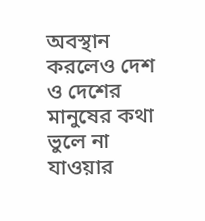অবস্থান করলেও দেশ ও দেশের মানুষের কথা ভুলে না যাওয়ার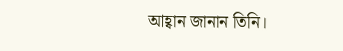আহ্বান জানান তিনি।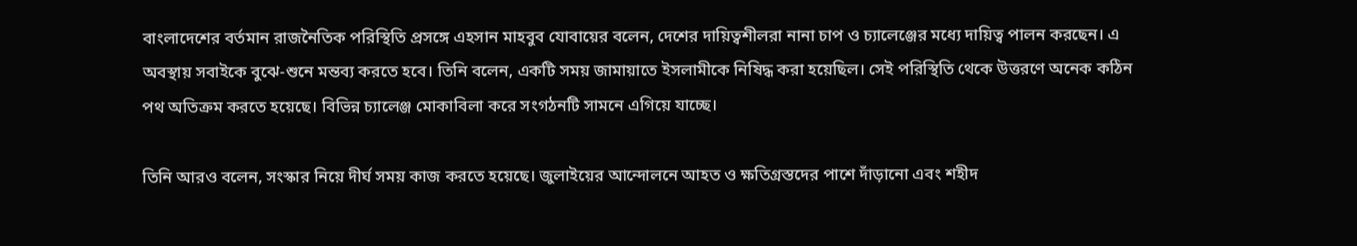বাংলাদেশের বর্তমান রাজনৈতিক পরিস্থিতি প্রসঙ্গে এহসান মাহবুব যোবায়ের বলেন, দেশের দায়িত্বশীলরা নানা চাপ ও চ্যালেঞ্জের মধ্যে দায়িত্ব পালন করছেন। এ অবস্থায় সবাইকে বুঝে-শুনে মন্তব্য করতে হবে। তিনি বলেন, একটি সময় জামায়াতে ইসলামীকে নিষিদ্ধ করা হয়েছিল। সেই পরিস্থিতি থেকে উত্তরণে অনেক কঠিন পথ অতিক্রম করতে হয়েছে। বিভিন্ন চ্যালেঞ্জ মোকাবিলা করে সংগঠনটি সামনে এগিয়ে যাচ্ছে।

তিনি আরও বলেন, সংস্কার নিয়ে দীর্ঘ সময় কাজ করতে হয়েছে। জুলাইয়ের আন্দোলনে আহত ও ক্ষতিগ্রস্তদের পাশে দাঁড়ানো এবং শহীদ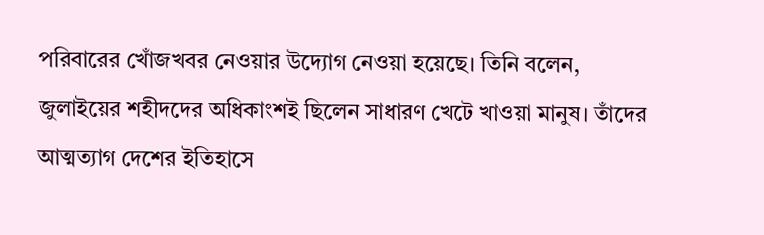পরিবারের খোঁজখবর নেওয়ার উদ্যোগ নেওয়া হয়েছে। তিনি বলেন, জুলাইয়ের শহীদদের অধিকাংশই ছিলেন সাধারণ খেটে খাওয়া মানুষ। তাঁদের আত্মত্যাগ দেশের ইতিহাসে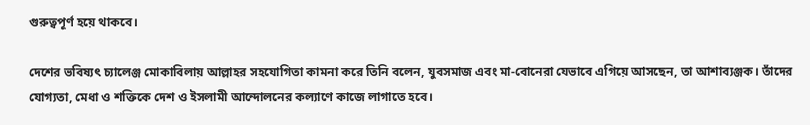গুরুত্বপূর্ণ হয়ে থাকবে।

দেশের ভবিষ্যৎ চ্যালেঞ্জ মোকাবিলায় আল্লাহর সহযোগিতা কামনা করে তিনি বলেন, যুবসমাজ এবং মা-বোনেরা যেভাবে এগিয়ে আসছেন, তা আশাব্যঞ্জক। তাঁদের যোগ্যতা, মেধা ও শক্তিকে দেশ ও ইসলামী আন্দোলনের কল্যাণে কাজে লাগাতে হবে।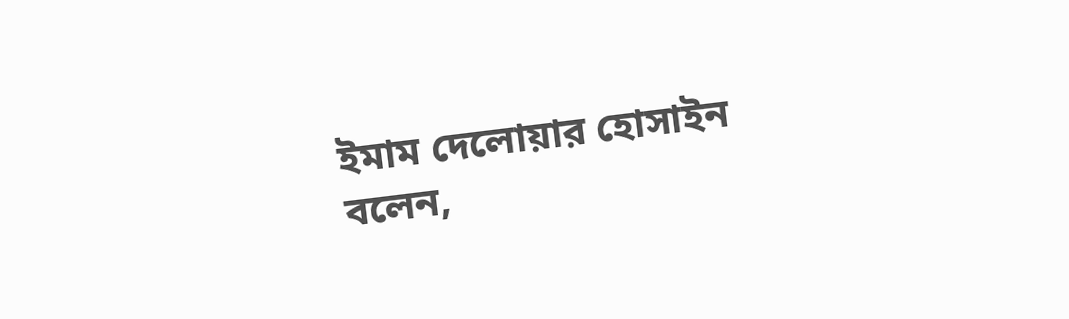ইমাম দেলোয়ার হোসাইন বলেন,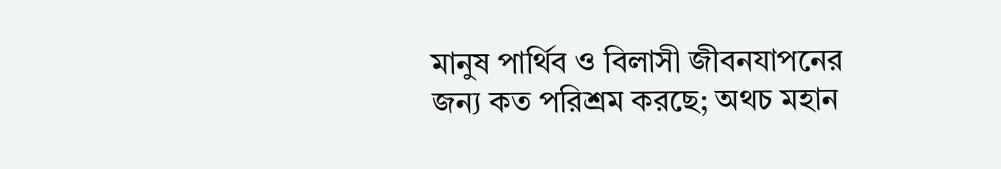মানুষ পার্থিব ও বিলাসী জীবনযাপনের জন্য কত পরিশ্রম করছে; অথচ মহান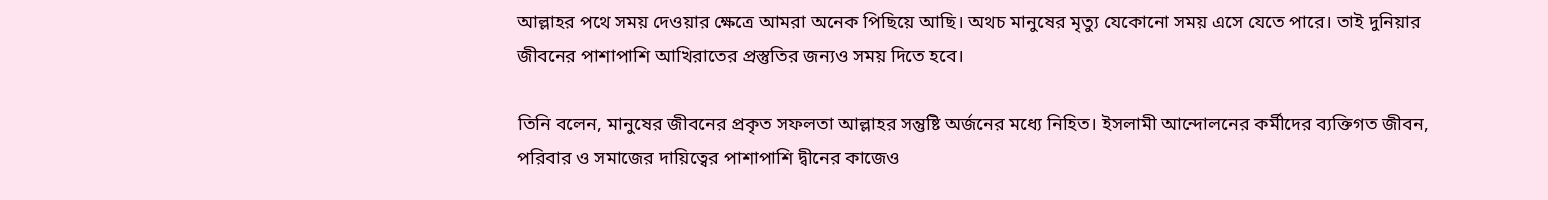আল্লাহর পথে সময় দেওয়ার ক্ষেত্রে আমরা অনেক পিছিয়ে আছি। অথচ মানুষের মৃত্যু যেকোনো সময় এসে যেতে পারে। তাই দুনিয়ার জীবনের পাশাপাশি আখিরাতের প্রস্তুতির জন্যও সময় দিতে হবে।

তিনি বলেন, মানুষের জীবনের প্রকৃত সফলতা আল্লাহর সন্তুষ্টি অর্জনের মধ্যে নিহিত। ইসলামী আন্দোলনের কর্মীদের ব্যক্তিগত জীবন, পরিবার ও সমাজের দায়িত্বের পাশাপাশি দ্বীনের কাজেও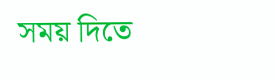সময় দিতে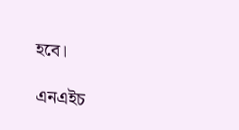হবে।

এনএইচ